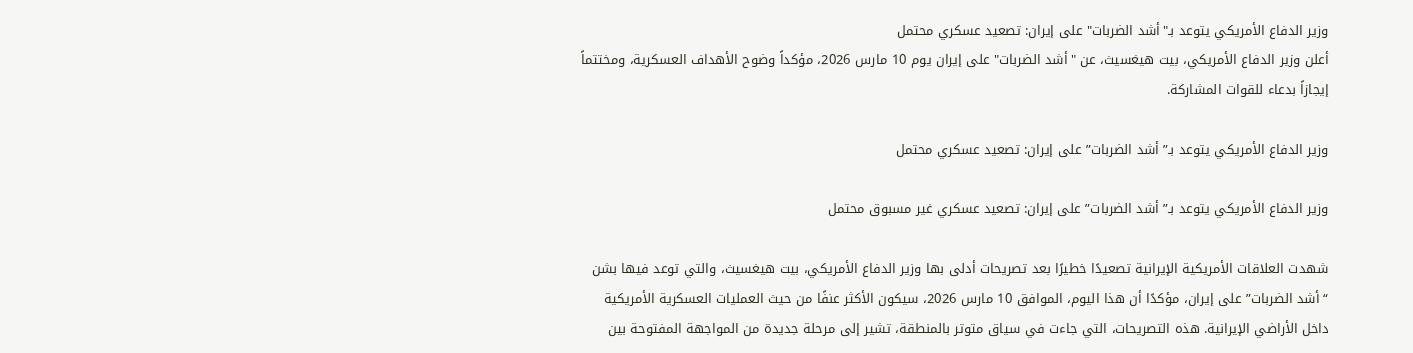وزير الدفاع الأمريكي يتوعد بـ"أشد الضربات" على إيران: تصعيد عسكري محتمل
أعلن وزير الدفاع الأمريكي، بيت هيغسيث، عن "أشد الضربات" على إيران يوم 10 مارس 2026، مؤكداً وضوح الأهداف العسكرية، ومختتماً إيجازاً بدعاء للقوات المشاركة.

وزير الدفاع الأمريكي يتوعد بـ”أشد الضربات” على إيران: تصعيد عسكري محتمل

وزير الدفاع الأمريكي يتوعد بـ”أشد الضربات” على إيران: تصعيد عسكري غير مسبوق محتمل

شهدت العلاقات الأمريكية الإيرانية تصعيدًا خطيرًا بعد تصريحات أدلى بها وزير الدفاع الأمريكي، بيت هيغسيث، والتي توعد فيها بشن “أشد الضربات” على إيران، مؤكدًا أن هذا اليوم، الموافق 10 مارس 2026، سيكون الأكثر عنفًا من حيث العمليات العسكرية الأمريكية داخل الأراضي الإيرانية. هذه التصريحات، التي جاءت في سياق متوتر بالمنطقة، تشير إلى مرحلة جديدة من المواجهة المفتوحة بين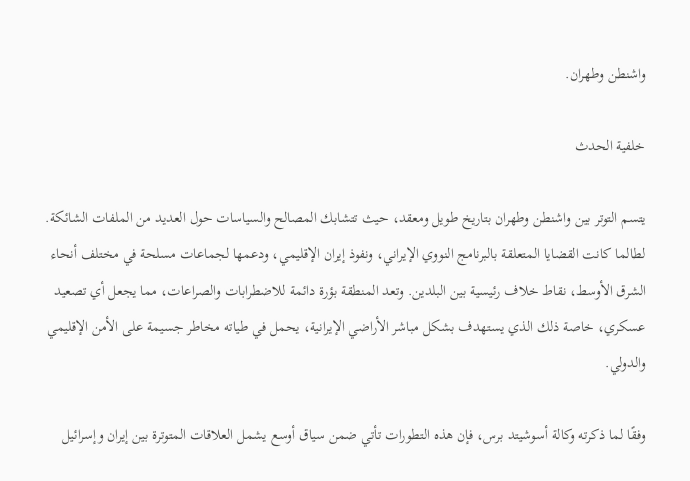واشنطن وطهران.

خلفية الحدث

يتسم التوتر بين واشنطن وطهران بتاريخ طويل ومعقد، حيث تتشابك المصالح والسياسات حول العديد من الملفات الشائكة. لطالما كانت القضايا المتعلقة بالبرنامج النووي الإيراني، ونفوذ إيران الإقليمي، ودعمها لجماعات مسلحة في مختلف أنحاء الشرق الأوسط، نقاط خلاف رئيسية بين البلدين. وتعد المنطقة بؤرة دائمة للاضطرابات والصراعات، مما يجعل أي تصعيد عسكري، خاصة ذلك الذي يستهدف بشكل مباشر الأراضي الإيرانية، يحمل في طياته مخاطر جسيمة على الأمن الإقليمي والدولي.

وفقًا لما ذكرته وكالة أسوشيتد برس، فإن هذه التطورات تأتي ضمن سياق أوسع يشمل العلاقات المتوترة بين إيران وإسرائيل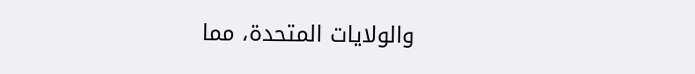والولايات المتحدة، مما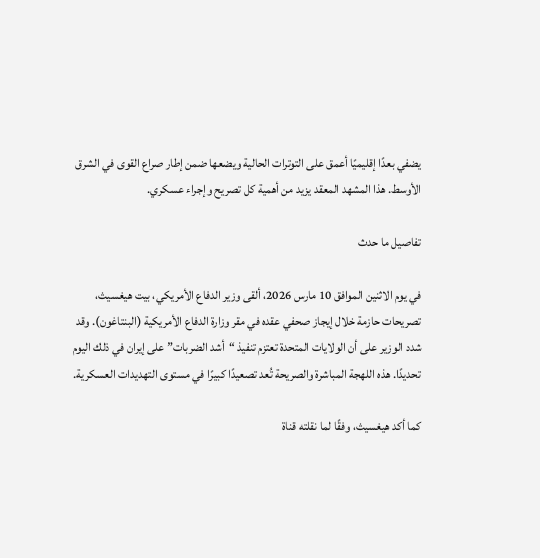يضفي بعدًا إقليميًا أعمق على التوترات الحالية ويضعها ضمن إطار صراع القوى في الشرق الأوسط. هذا المشهد المعقد يزيد من أهمية كل تصريح وإجراء عسكري.

تفاصيل ما حدث

في يوم الاثنين الموافق 10 مارس 2026، ألقى وزير الدفاع الأمريكي، بيت هيغسيث، تصريحات حازمة خلال إيجاز صحفي عقده في مقر وزارة الدفاع الأمريكية (البنتاغون). وقد شدد الوزير على أن الولايات المتحدة تعتزم تنفيذ “أشد الضربات” على إيران في ذلك اليوم تحديدًا. هذه اللهجة المباشرة والصريحة تُعد تصعيدًا كبيرًا في مستوى التهديدات العسكرية.

كما أكد هيغسيث، وفقًا لما نقلته قناة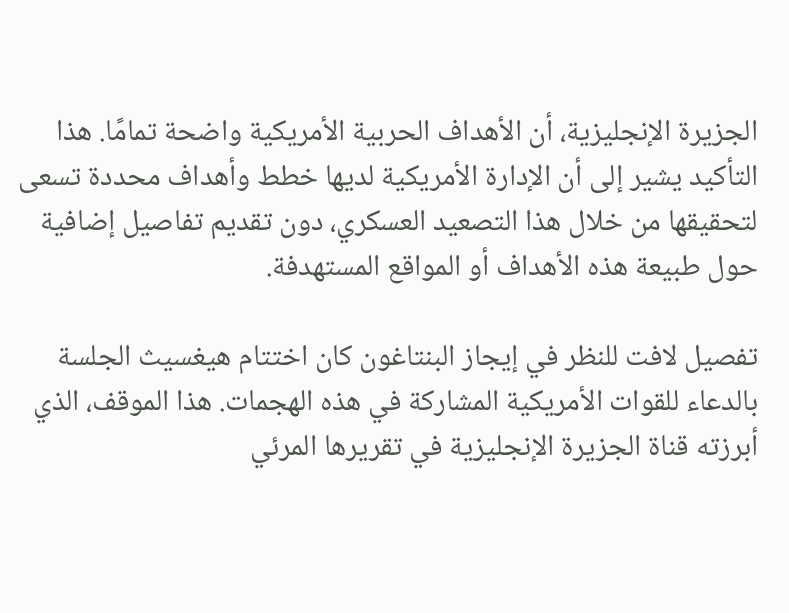الجزيرة الإنجليزية، أن الأهداف الحربية الأمريكية واضحة تمامًا. هذا التأكيد يشير إلى أن الإدارة الأمريكية لديها خطط وأهداف محددة تسعى لتحقيقها من خلال هذا التصعيد العسكري، دون تقديم تفاصيل إضافية حول طبيعة هذه الأهداف أو المواقع المستهدفة.

تفصيل لافت للنظر في إيجاز البنتاغون كان اختتام هيغسيث الجلسة بالدعاء للقوات الأمريكية المشاركة في هذه الهجمات. هذا الموقف، الذي أبرزته قناة الجزيرة الإنجليزية في تقريرها المرئي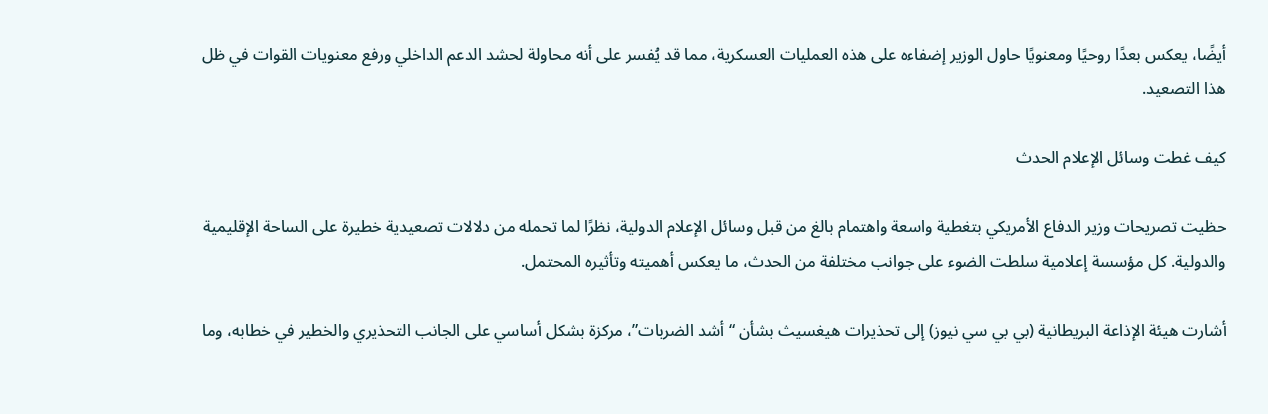أيضًا، يعكس بعدًا روحيًا ومعنويًا حاول الوزير إضفاءه على هذه العمليات العسكرية، مما قد يُفسر على أنه محاولة لحشد الدعم الداخلي ورفع معنويات القوات في ظل هذا التصعيد.

كيف غطت وسائل الإعلام الحدث

حظيت تصريحات وزير الدفاع الأمريكي بتغطية واسعة واهتمام بالغ من قبل وسائل الإعلام الدولية، نظرًا لما تحمله من دلالات تصعيدية خطيرة على الساحة الإقليمية والدولية. كل مؤسسة إعلامية سلطت الضوء على جوانب مختلفة من الحدث، ما يعكس أهميته وتأثيره المحتمل.

أشارت هيئة الإذاعة البريطانية (بي بي سي نيوز) إلى تحذيرات هيغسيث بشأن “أشد الضربات”، مركزة بشكل أساسي على الجانب التحذيري والخطير في خطابه، وما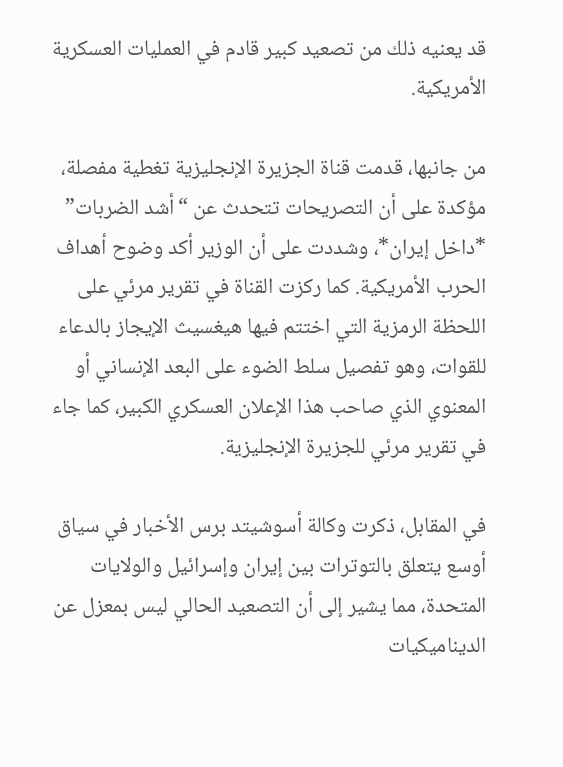قد يعنيه ذلك من تصعيد كبير قادم في العمليات العسكرية الأمريكية.

من جانبها، قدمت قناة الجزيرة الإنجليزية تغطية مفصلة، مؤكدة على أن التصريحات تتحدث عن “أشد الضربات” *داخل إيران*، وشددت على أن الوزير أكد وضوح أهداف الحرب الأمريكية. كما ركزت القناة في تقرير مرئي على اللحظة الرمزية التي اختتم فيها هيغسيث الإيجاز بالدعاء للقوات، وهو تفصيل سلط الضوء على البعد الإنساني أو المعنوي الذي صاحب هذا الإعلان العسكري الكبير، كما جاء في تقرير مرئي للجزيرة الإنجليزية.

في المقابل، ذكرت وكالة أسوشيتد برس الأخبار في سياق أوسع يتعلق بالتوترات بين إيران وإسرائيل والولايات المتحدة، مما يشير إلى أن التصعيد الحالي ليس بمعزل عن الديناميكيات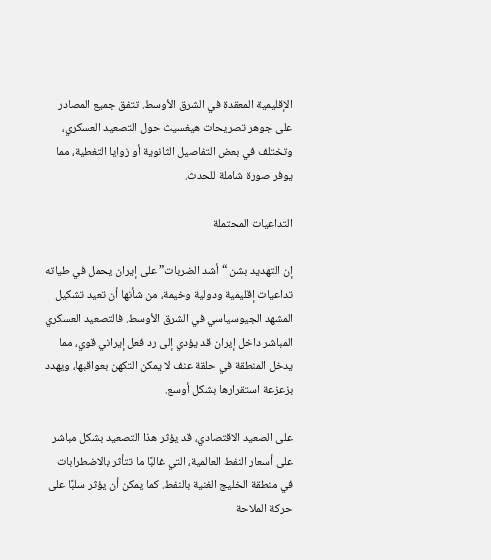الإقليمية المعقدة في الشرق الأوسط. تتفق جميع المصادر على جوهر تصريحات هيغسيث حول التصعيد العسكري، وتختلف في بعض التفاصيل الثانوية أو زوايا التغطية، مما يوفر صورة شاملة للحدث.

التداعيات المحتملة

إن التهديد بشن “أشد الضربات” على إيران يحمل في طياته تداعيات إقليمية ودولية وخيمة، من شأنها أن تعيد تشكيل المشهد الجيوسياسي في الشرق الأوسط. فالتصعيد العسكري المباشر داخل إيران قد يؤدي إلى رد فعل إيراني قوي، مما يدخل المنطقة في حلقة عنف لا يمكن التكهن بعواقبها، ويهدد بزعزعة استقرارها بشكل أوسع.

على الصعيد الاقتصادي، قد يؤثر هذا التصعيد بشكل مباشر على أسعار النفط العالمية، التي غالبًا ما تتأثر بالاضطرابات في منطقة الخليج الغنية بالنفط. كما يمكن أن يؤثر سلبًا على حركة الملاحة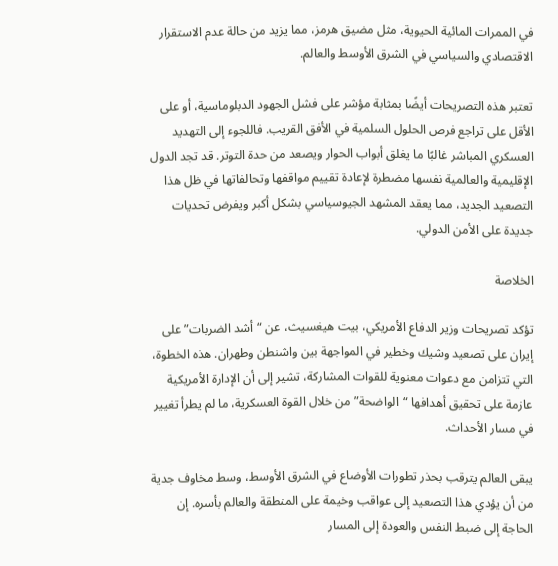في الممرات المائية الحيوية، مثل مضيق هرمز، مما يزيد من حالة عدم الاستقرار الاقتصادي والسياسي في الشرق الأوسط والعالم.

تعتبر هذه التصريحات أيضًا بمثابة مؤشر على فشل الجهود الدبلوماسية، أو على الأقل على تراجع فرص الحلول السلمية في الأفق القريب. فاللجوء إلى التهديد العسكري المباشر غالبًا ما يغلق أبواب الحوار ويصعد من حدة التوتر. قد تجد الدول الإقليمية والعالمية نفسها مضطرة لإعادة تقييم مواقفها وتحالفاتها في ظل هذا التصعيد الجديد، مما يعقد المشهد الجيوسياسي بشكل أكبر ويفرض تحديات جديدة على الأمن الدولي.

الخلاصة

تؤكد تصريحات وزير الدفاع الأمريكي، بيت هيغسيث، عن “أشد الضربات” على إيران على تصعيد وشيك وخطير في المواجهة بين واشنطن وطهران. هذه الخطوة، التي تتزامن مع دعوات معنوية للقوات المشاركة، تشير إلى أن الإدارة الأمريكية عازمة على تحقيق أهدافها “الواضحة” من خلال القوة العسكرية، ما لم يطرأ تغيير في مسار الأحداث.

يبقى العالم يترقب بحذر تطورات الأوضاع في الشرق الأوسط، وسط مخاوف جدية من أن يؤدي هذا التصعيد إلى عواقب وخيمة على المنطقة والعالم بأسره. إن الحاجة إلى ضبط النفس والعودة إلى المسار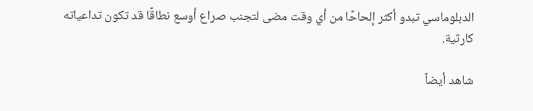الدبلوماسي تبدو أكثر إلحاحًا من أي وقت مضى لتجنب صراع أوسع نطاقًا قد تكون تداعياته كارثية.

شاهد أيضاً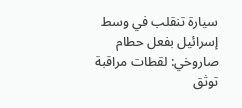سيارة تنقلب في وسط إسرائيل بفعل حطام صاروخي: لقطات مراقبة توثق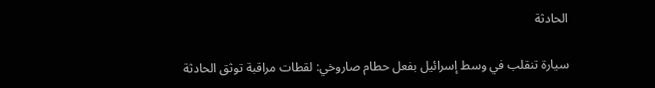الحادثة

سيارة تنقلب في وسط إسرائيل بفعل حطام صاروخي: لقطات مراقبة توثق الحادثة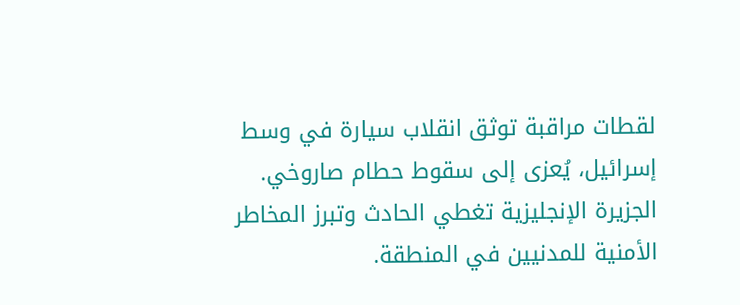لقطات مراقبة توثق انقلاب سيارة في وسط إسرائيل، يُعزى إلى سقوط حطام صاروخي. الجزيرة الإنجليزية تغطي الحادث وتبرز المخاطر الأمنية للمدنيين في المنطقة.